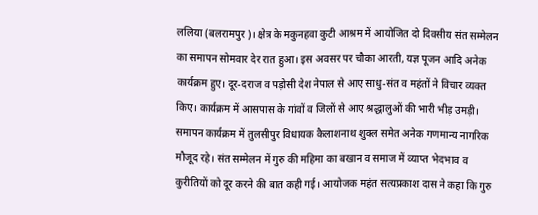ललिया (बलरामपुर)। क्षेत्र के मकुनहवा कुटी आश्रम में आयोजित दो दिवसीय संत सम्मेलन का समापन सोमवार देर रात हुआ। इस अवसर पर चौका आरती, यज्ञ पूजन आदि अनेक कार्यक्रम हुए। दूर-दराज व पड़ोसी देश नेपाल से आए साधु-संत व महंतों ने विचार व्यक्त किए। कार्यक्रम में आसपास के गांवों व जिलों से आए श्रद्धालुओं की भारी भीड़ उमड़ी।
समापन कार्यक्रम में तुलसीपुर विधायक कैलाशनाथ शुक्ल समेत अनेक गणमान्य नागरिक मौजूद रहे। संत सम्मेलन में गुरु की महिमा का बखान व समाज में व्याप्त भेदभाव व कुरीतियों को दूर करने की बात कही गई। आयोजक महंत सत्यप्रकाश दास ने कहा कि गुरु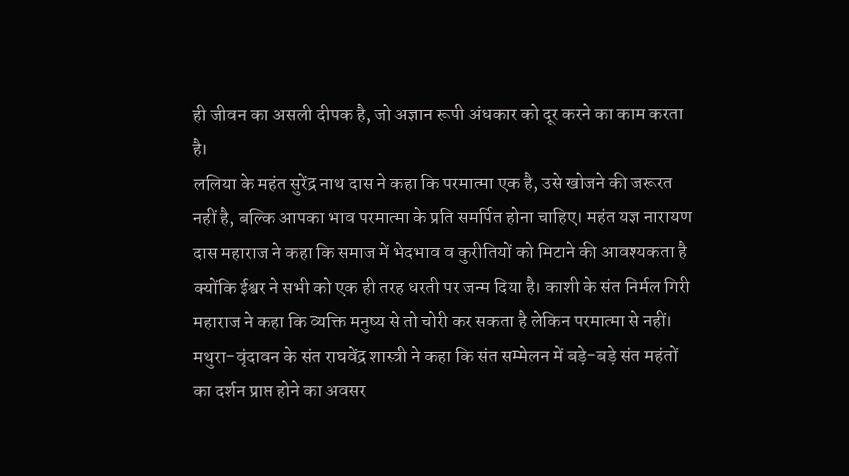ही जीवन का असली दीपक है, जो अज्ञान रूपी अंधकार को दूर करने का काम करता है।
ललिया के महंत सुरेंद्र नाथ दास ने कहा कि परमात्मा एक है, उसे खोजने की जरूरत नहीं है, बल्कि आपका भाव परमात्मा के प्रति समर्पित होना चाहिए। महंत यज्ञ नारायण दास महाराज ने कहा कि समाज में भेदभाव व कुरीतियों को मिटाने की आवश्यकता है क्योंकि ईश्वर ने सभी को एक ही तरह धरती पर जन्म दिया है। काशी के संत निर्मल गिरी महाराज ने कहा कि व्यक्ति मनुष्य से तो चोरी कर सकता है लेकिन परमात्मा से नहीं। मथुरा-वृंदावन के संत राघवेंद्र शास्त्री ने कहा कि संत सम्मेलन में बड़े-बड़े संत महंतों का दर्शन प्राप्त होने का अवसर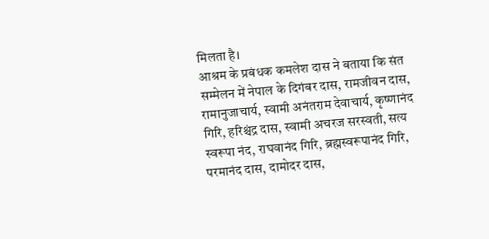मिलता है।
आश्रम के प्रबंधक कमलेश दास ने बताया कि संत सम्मेलन में नेपाल के दिगंबर दास, रामजीवन दास, रामानुजाचार्य, स्वामी अनंतराम देवाचार्य, कृष्णानंद गिरि, हरिश्चंद्र दास, स्वामी अचरज सरस्वती, सत्य स्वरूपा नंद, राघवानंद गिरि, ब्रह्मस्वरूपानंद गिरि, परमानंद दास, दामोदर दास,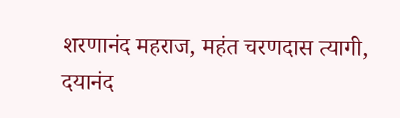शरणानंद महराज, महंत चरणदास त्यागी, दयानंद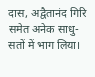दास, अद्वैतानंद गिरि समेत अनेक साधु-सतों में भाग लिया।